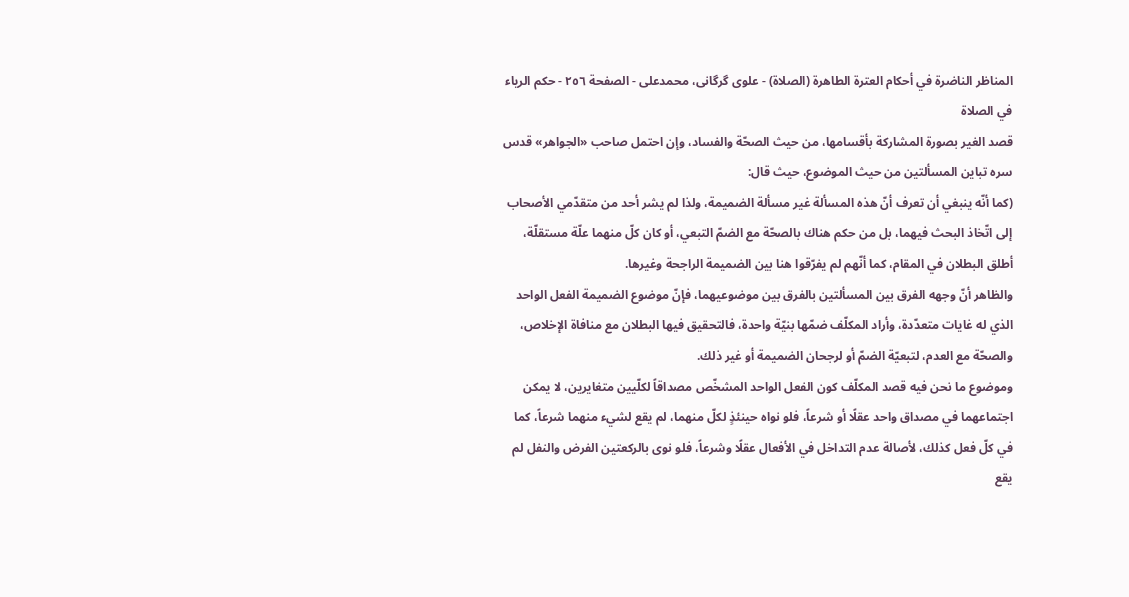المناظر الناضرة في أحکام العترة الطاهرة (الصلاة) - علوی گرگانی، محمدعلی - الصفحة ٢٥٦ - حكم الرياء في الصلاة
قصد الغير بصورة المشاركة بأقسامها، من حيث الصحّة والفساد، وإن احتمل صاحب «الجواهر» قدس سره تباين المسألتين من حيث الموضوع، حيث قال:
(كما أنّه ينبغي أن تعرف أنّ هذه المسألة غير مسألة الضميمة، ولذا لم يشر أحد من متقدّمي الأصحاب إلى اتّخاذ البحث فيهما، بل من حكم هناك بالصحّة مع الضمّ التبعي، أو كان كلّ منهما علّة مستقلّة، أطلق البطلان في المقام، كما أنّهم لم يفرّقوا هنا بين الضميمة الراجحة وغيرها.
والظاهر أنّ وجهه الفرق بين المسألتين بالفرق بين موضوعيهما، فإنّ موضوع الضميمة الفعل الواحد الذي له غايات متعدّدة، وأراد المكلّف ضمّها بنيّة واحدة، فالتحقيق فيها البطلان مع منافاة الإخلاص، والصحّة مع العدم، لتبعيّة الضمّ أو لرجحان الضميمة أو غير ذلك.
وموضوع ما نحن فيه قصد المكلّف كون الفعل الواحد المشخّص مصداقاً لكلّيين متغايرين، لا يمكن اجتماعهما في مصداق واحد عقلًا أو شرعاً، فلو نواه حينئذٍ لكلّ منهما، لم يقع لشيء منهما شرعاً، كما في كلّ فعل كذلك، لأصالة عدم التداخل في الأفعال عقلًا وشرعاً، فلو نوى بالركعتين الفرض والنفل لم يقع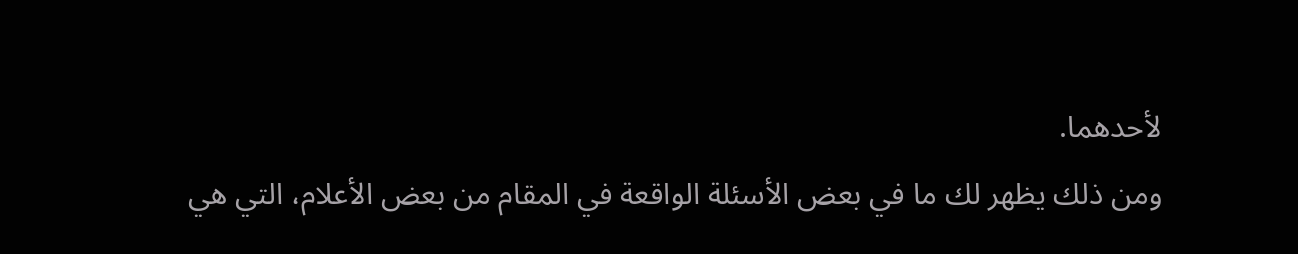لأحدهما.
ومن ذلك يظهر لك ما في بعض الأسئلة الواقعة في المقام من بعض الأعلام، التي هي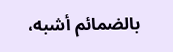بالضمائم أشبه،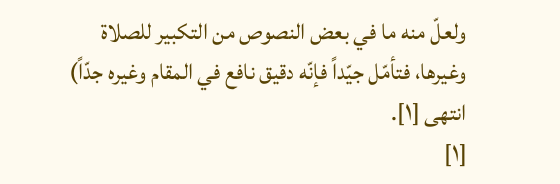ولعلّ منه ما في بعض النصوص من التكبير للصلاة وغيرها، فتأمّل جيّداً فإنّه دقيق نافع في المقام وغيره جدّاً) انتهى [١].
[١]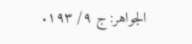الجواهر: ج ٩/ ١٩٣.